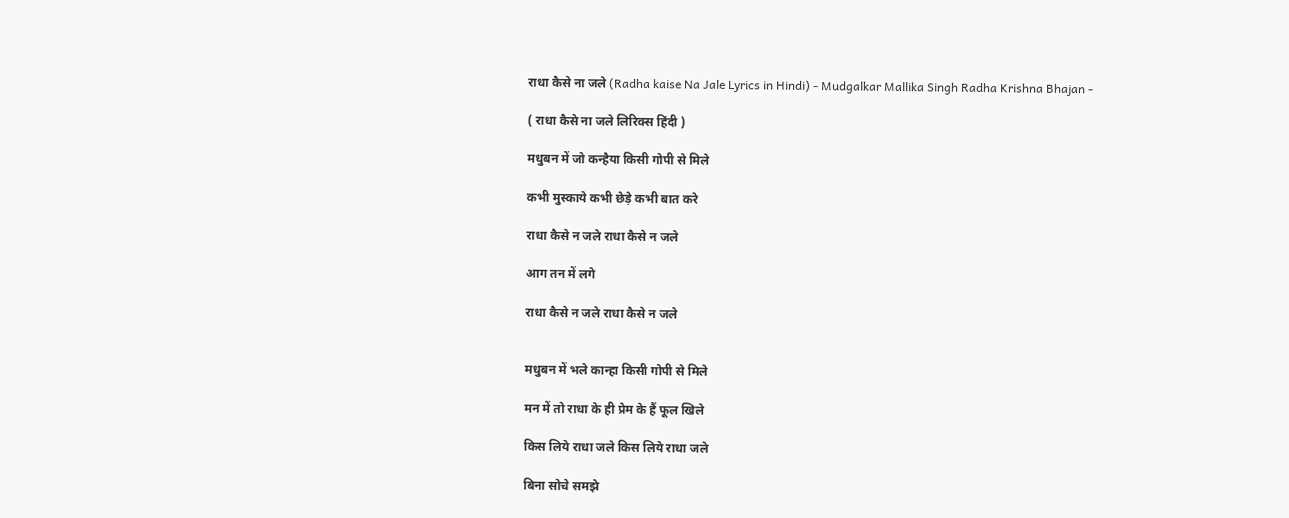राधा कैसे ना जले (Radha kaise Na Jale Lyrics in Hindi) - Mudgalkar Mallika Singh Radha Krishna Bhajan -

( राधा कैसे ना जले लिरिक्स हिंदी )

मधुबन में जो कन्हैया किसी गोपी से मिले

कभी मुस्काये कभी छेड़े कभी बात करे

राधा कैसे न जले राधा कैसे न जले

आग तन में लगे

राधा कैसे न जले राधा कैसे न जले


मधुबन में भले कान्हा किसी गोपी से मिले

मन में तो राधा के ही प्रेम के हैं फूल खिले

किस लिये राधा जले किस लिये राधा जले

बिना सोचे समझे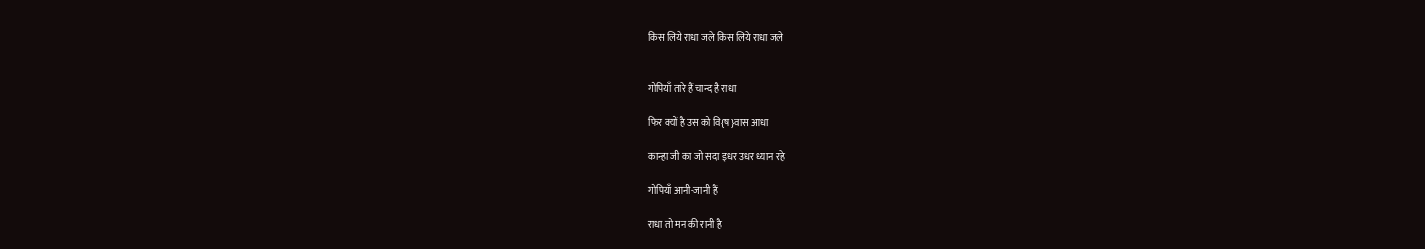किस लिये राधा जले किस लिये राधा जले


गोपियाँ तारे हैं चान्द है राधा

फिर क्यों है उस को वि{ष}वास आधा

कान्हा जी का जो सदा इधर उधर ध्यान रहे

गोपियाँ आनी-जानी हैं

राधा तो मन की रानी है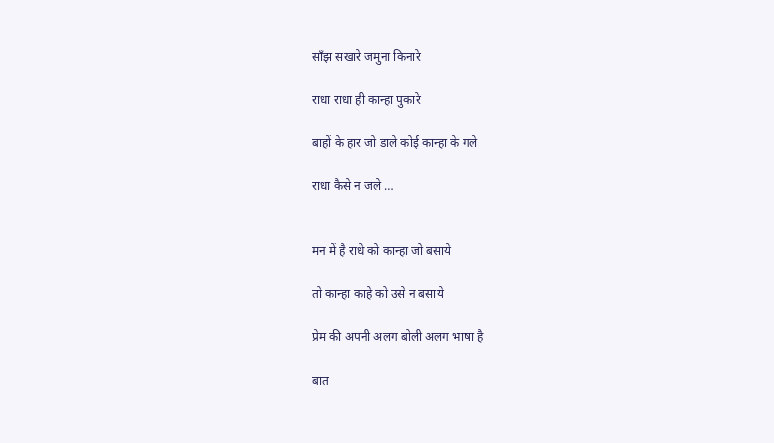साँझ सखारे जमुना किनारे

राधा राधा ही कान्हा पुकारे

बाहों के हार जो डाले कोई कान्हा के गले

राधा कैसे न जले …


मन में है राधे को कान्हा जो बसाये

तो कान्हा काहे को उसे न बसाये

प्रेम की अपनी अलग बोली अलग भाषा है

बात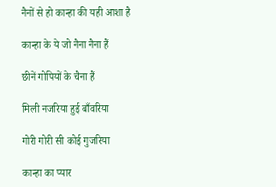नैनों से हो कान्हा की यही आशा है

कान्हा के ये जो नैना नैना हैं

छीनें गोपियों के चैना हैं

मिली नजरिया हुई बाँवरिया

गोरी गोरी सी कोई गुजरिया

कान्हा का प्यार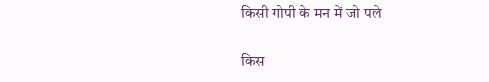किसी गोपी के मन में जो पले

किस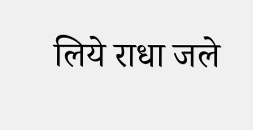लिये राधा जले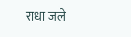राधा जले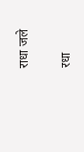राधा जले

रधा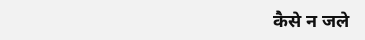कैसे न जले